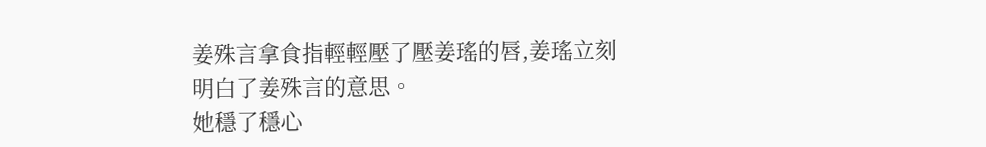姜殊言拿食指輕輕壓了壓姜瑤的唇,姜瑤立刻明白了姜殊言的意思。
她穩了穩心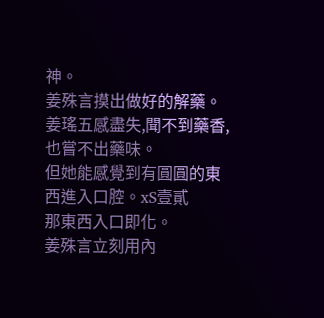神。
姜殊言摸出做好的解藥。
姜瑤五感盡失,聞不到藥香,也嘗不出藥味。
但她能感覺到有圓圓的東西進入口腔。xS壹貳
那東西入口即化。
姜殊言立刻用內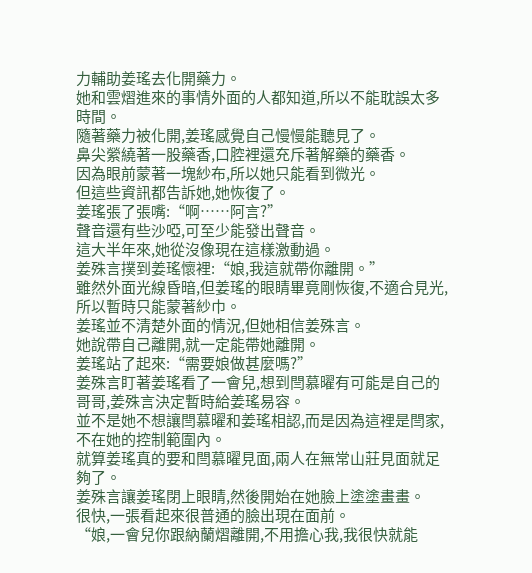力輔助姜瑤去化開藥力。
她和雲熠進來的事情外面的人都知道,所以不能耽誤太多時間。
隨著藥力被化開,姜瑤感覺自己慢慢能聽見了。
鼻尖縈繞著一股藥香,口腔裡還充斥著解藥的藥香。
因為眼前蒙著一塊紗布,所以她只能看到微光。
但這些資訊都告訴她,她恢復了。
姜瑤張了張嘴:“啊……阿言?”
聲音還有些沙啞,可至少能發出聲音。
這大半年來,她從沒像現在這樣激動過。
姜殊言撲到姜瑤懷裡:“娘,我這就帶你離開。”
雖然外面光線昏暗,但姜瑤的眼睛畢竟剛恢復,不適合見光,所以暫時只能蒙著紗巾。
姜瑤並不清楚外面的情況,但她相信姜殊言。
她說帶自己離開,就一定能帶她離開。
姜瑤站了起來:“需要娘做甚麼嗎?”
姜殊言盯著姜瑤看了一會兒,想到閆慕曜有可能是自己的哥哥,姜殊言決定暫時給姜瑤易容。
並不是她不想讓閆慕曜和姜瑤相認,而是因為這裡是閆家,不在她的控制範圍內。
就算姜瑤真的要和閆慕曜見面,兩人在無常山莊見面就足夠了。
姜殊言讓姜瑤閉上眼睛,然後開始在她臉上塗塗畫畫。
很快,一張看起來很普通的臉出現在面前。
“娘,一會兒你跟納蘭熠離開,不用擔心我,我很快就能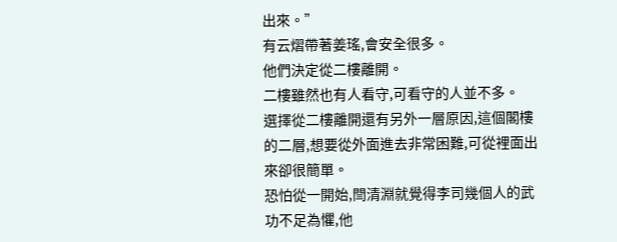出來。”
有云熠帶著姜瑤,會安全很多。
他們決定從二樓離開。
二樓雖然也有人看守,可看守的人並不多。
選擇從二樓離開還有另外一層原因,這個閣樓的二層,想要從外面進去非常困難,可從裡面出來卻很簡單。
恐怕從一開始,閆清淵就覺得李司幾個人的武功不足為懼,他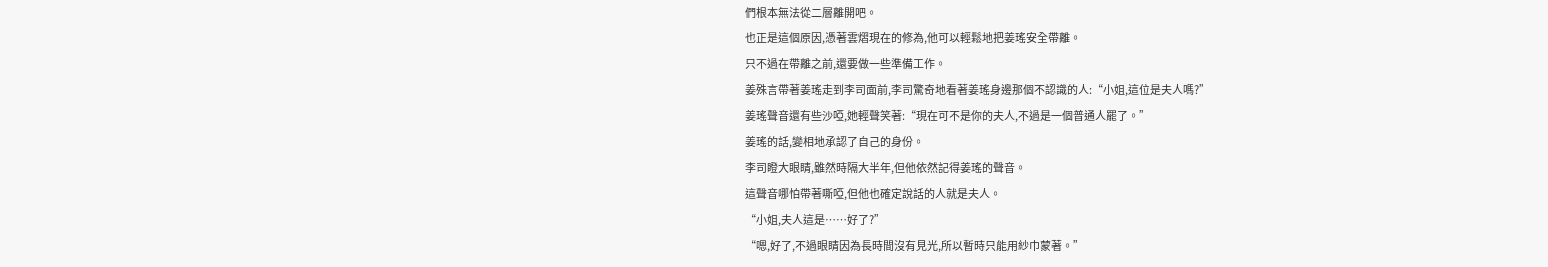們根本無法從二層離開吧。
也正是這個原因,憑著雲熠現在的修為,他可以輕鬆地把姜瑤安全帶離。
只不過在帶離之前,還要做一些準備工作。
姜殊言帶著姜瑤走到李司面前,李司驚奇地看著姜瑤身邊那個不認識的人:“小姐,這位是夫人嗎?”
姜瑤聲音還有些沙啞,她輕聲笑著:“現在可不是你的夫人,不過是一個普通人罷了。”
姜瑤的話,變相地承認了自己的身份。
李司瞪大眼睛,雖然時隔大半年,但他依然記得姜瑤的聲音。
這聲音哪怕帶著嘶啞,但他也確定說話的人就是夫人。
“小姐,夫人這是……好了?”
“嗯,好了,不過眼睛因為長時間沒有見光,所以暫時只能用紗巾蒙著。”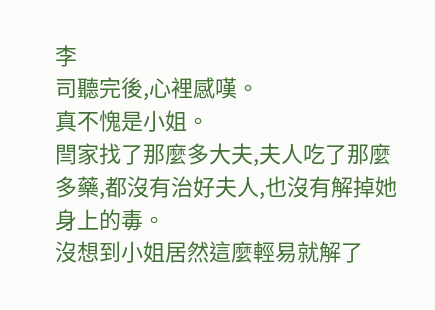李
司聽完後,心裡感嘆。
真不愧是小姐。
閆家找了那麼多大夫,夫人吃了那麼多藥,都沒有治好夫人,也沒有解掉她身上的毒。
沒想到小姐居然這麼輕易就解了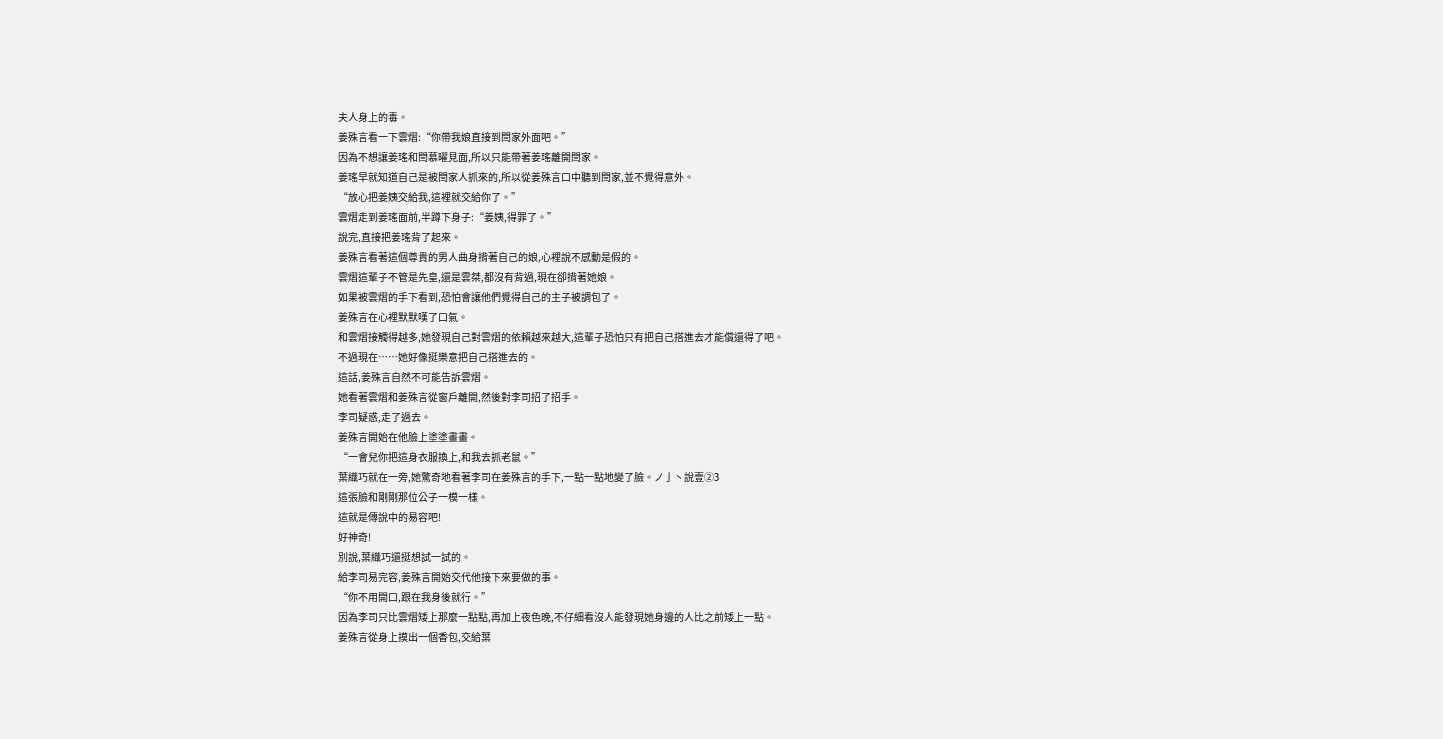夫人身上的毒。
姜殊言看一下雲熠:“你帶我娘直接到閆家外面吧。”
因為不想讓姜瑤和閆慕曜見面,所以只能帶著姜瑤離開閆家。
姜瑤早就知道自己是被閆家人抓來的,所以從姜殊言口中聽到閆家,並不覺得意外。
“放心把姜姨交給我,這裡就交給你了。”
雲熠走到姜瑤面前,半蹲下身子:“姜姨,得罪了。”
說完,直接把姜瑤背了起來。
姜殊言看著這個尊貴的男人曲身揹著自己的娘,心裡說不感動是假的。
雲熠這輩子不管是先皇,還是雲桀,都沒有背過,現在卻揹著她娘。
如果被雲熠的手下看到,恐怕會讓他們覺得自己的主子被調包了。
姜殊言在心裡默默嘆了口氣。
和雲熠接觸得越多,她發現自己對雲熠的依賴越來越大,這輩子恐怕只有把自己搭進去才能償還得了吧。
不過現在……她好像挺樂意把自己搭進去的。
這話,姜殊言自然不可能告訴雲熠。
她看著雲熠和姜殊言從窗戶離開,然後對李司招了招手。
李司疑惑,走了過去。
姜殊言開始在他臉上塗塗畫畫。
“一會兒你把這身衣服換上,和我去抓老鼠。”
葉織巧就在一旁,她驚奇地看著李司在姜殊言的手下,一點一點地變了臉。ノ亅丶說壹②З
這張臉和剛剛那位公子一模一樣。
這就是傳說中的易容吧!
好神奇!
別說,葉織巧還挺想試一試的。
給李司易完容,姜殊言開始交代他接下來要做的事。
“你不用開口,跟在我身後就行。”
因為李司只比雲熠矮上那麼一點點,再加上夜色晚,不仔細看沒人能發現她身邊的人比之前矮上一點。
姜殊言從身上摸出一個香包,交給葉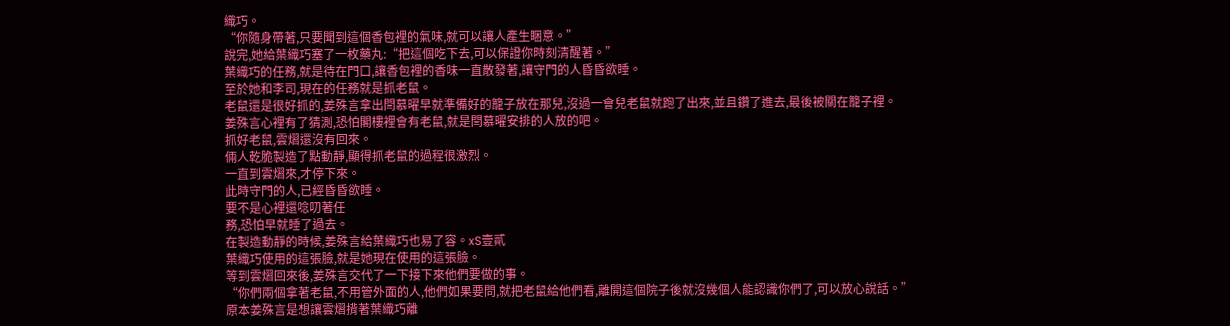織巧。
“你隨身帶著,只要聞到這個香包裡的氣味,就可以讓人產生睏意。”
說完,她給葉織巧塞了一枚藥丸:“把這個吃下去,可以保證你時刻清醒著。”
葉織巧的任務,就是待在門口,讓香包裡的香味一直散發著,讓守門的人昏昏欲睡。
至於她和李司,現在的任務就是抓老鼠。
老鼠還是很好抓的,姜殊言拿出閆慕曜早就準備好的籠子放在那兒,沒過一會兒老鼠就跑了出來,並且鑽了進去,最後被關在籠子裡。
姜殊言心裡有了猜測,恐怕閣樓裡會有老鼠,就是閆慕曜安排的人放的吧。
抓好老鼠,雲熠還沒有回來。
倆人乾脆製造了點動靜,顯得抓老鼠的過程很激烈。
一直到雲熠來,才停下來。
此時守門的人,已經昏昏欲睡。
要不是心裡還唸叨著任
務,恐怕早就睡了過去。
在製造動靜的時候,姜殊言給葉織巧也易了容。xS壹貳
葉織巧使用的這張臉,就是她現在使用的這張臉。
等到雲熠回來後,姜殊言交代了一下接下來他們要做的事。
“你們兩個拿著老鼠,不用管外面的人,他們如果要問,就把老鼠給他們看,離開這個院子後就沒幾個人能認識你們了,可以放心說話。”
原本姜殊言是想讓雲熠揹著葉織巧離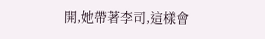開,她帶著李司,這樣會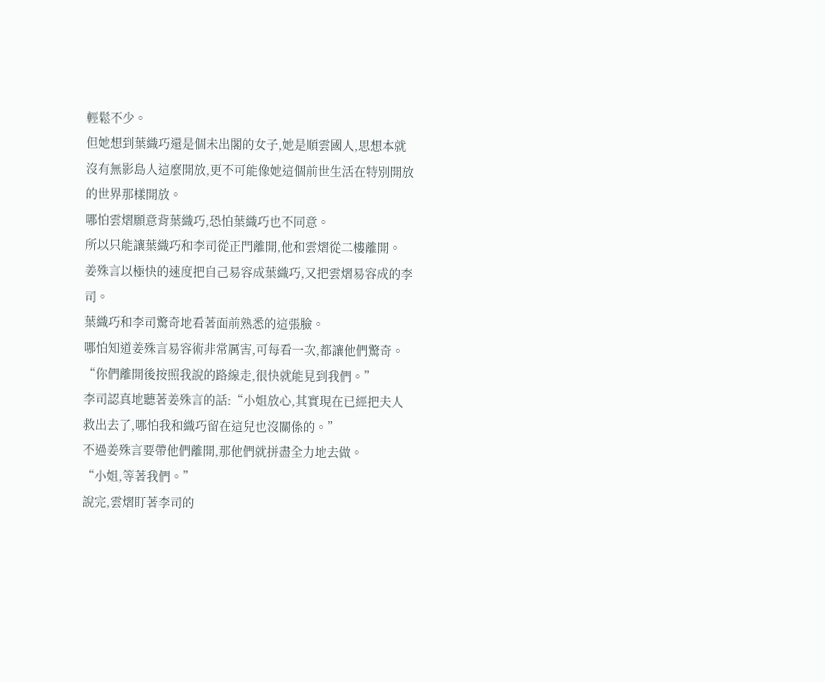輕鬆不少。
但她想到葉織巧還是個未出閣的女子,她是順雲國人,思想本就沒有無影島人這麼開放,更不可能像她這個前世生活在特別開放的世界那樣開放。
哪怕雲熠願意背葉織巧,恐怕葉織巧也不同意。
所以只能讓葉織巧和李司從正門離開,他和雲熠從二樓離開。
姜殊言以極快的速度把自己易容成葉織巧,又把雲熠易容成的李司。
葉織巧和李司驚奇地看著面前熟悉的這張臉。
哪怕知道姜殊言易容術非常厲害,可每看一次,都讓他們驚奇。
“你們離開後按照我說的路線走,很快就能見到我們。”
李司認真地聽著姜殊言的話:“小姐放心,其實現在已經把夫人救出去了,哪怕我和織巧留在這兒也沒關係的。”
不過姜殊言要帶他們離開,那他們就拼盡全力地去做。
“小姐,等著我們。”
說完,雲熠盯著李司的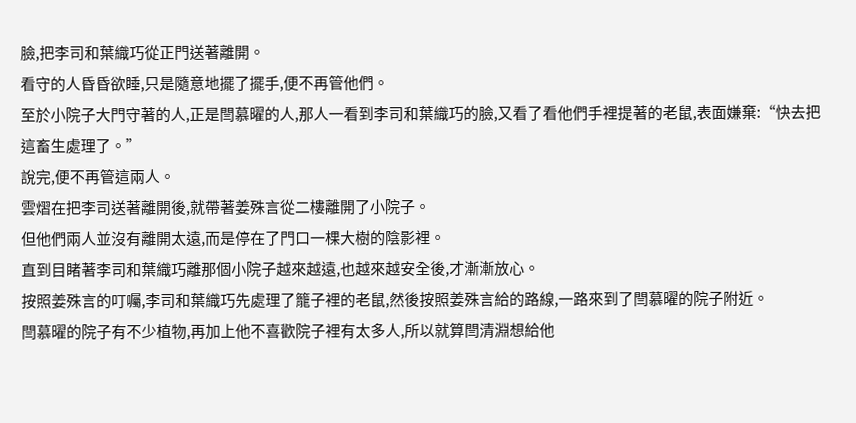臉,把李司和葉織巧從正門送著離開。
看守的人昏昏欲睡,只是隨意地擺了擺手,便不再管他們。
至於小院子大門守著的人,正是閆慕曜的人,那人一看到李司和葉織巧的臉,又看了看他們手裡提著的老鼠,表面嫌棄:“快去把這畜生處理了。”
說完,便不再管這兩人。
雲熠在把李司送著離開後,就帶著姜殊言從二樓離開了小院子。
但他們兩人並沒有離開太遠,而是停在了門口一棵大樹的陰影裡。
直到目睹著李司和葉織巧離那個小院子越來越遠,也越來越安全後,才漸漸放心。
按照姜殊言的叮囑,李司和葉織巧先處理了籠子裡的老鼠,然後按照姜殊言給的路線,一路來到了閆慕曜的院子附近。
閆慕曜的院子有不少植物,再加上他不喜歡院子裡有太多人,所以就算閆清淵想給他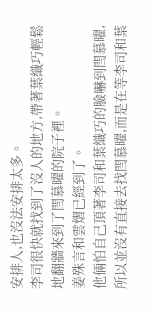安排人,也沒法安排太多。
李司很快就找到了沒人的地方,帶著葉織巧輕鬆地翻牆來到了閆慕曜的院子裡。
姜殊言和雲熠已經到了。
他倆怕自己頂著李司和葉織巧的臉嚇到閆慕曜,所以並沒有直接去找閆慕曜,而是在等李司和葉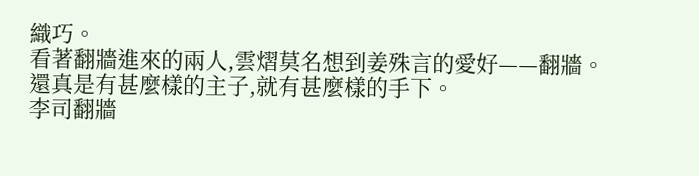織巧。
看著翻牆進來的兩人,雲熠莫名想到姜殊言的愛好——翻牆。
還真是有甚麼樣的主子,就有甚麼樣的手下。
李司翻牆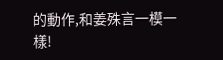的動作,和姜殊言一模一樣!